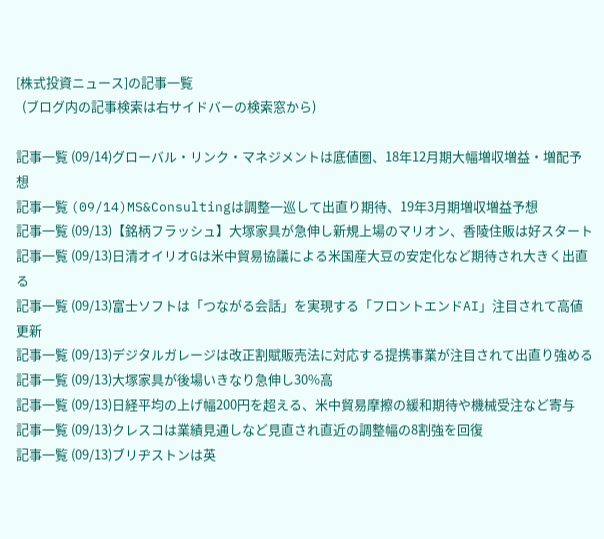[株式投資ニュース]の記事一覧
  (ブログ内の記事検索は右サイドバーの検索窓から)

記事一覧 (09/14)グローバル・リンク・マネジメントは底値圏、18年12月期大幅増収増益・増配予想
記事一覧 (09/14)MS&Consultingは調整一巡して出直り期待、19年3月期増収増益予想
記事一覧 (09/13)【銘柄フラッシュ】大塚家具が急伸し新規上場のマリオン、香陵住販は好スタート
記事一覧 (09/13)日清オイリオGは米中貿易協議による米国産大豆の安定化など期待され大きく出直る
記事一覧 (09/13)富士ソフトは「つながる会話」を実現する「フロントエンドAI」注目されて高値更新
記事一覧 (09/13)デジタルガレージは改正割賦販売法に対応する提携事業が注目されて出直り強める
記事一覧 (09/13)大塚家具が後場いきなり急伸し30%高
記事一覧 (09/13)日経平均の上げ幅200円を超える、米中貿易摩擦の緩和期待や機械受注など寄与
記事一覧 (09/13)クレスコは業績見通しなど見直され直近の調整幅の8割強を回復
記事一覧 (09/13)ブリヂストンは英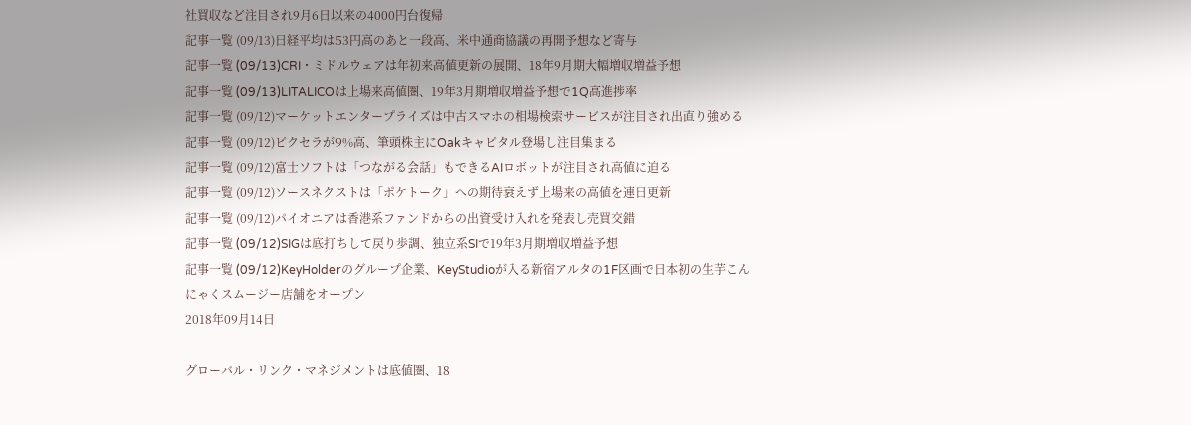社買収など注目され9月6日以来の4000円台復帰
記事一覧 (09/13)日経平均は53円高のあと一段高、米中通商協議の再開予想など寄与
記事一覧 (09/13)CRI・ミドルウェアは年初来高値更新の展開、18年9月期大幅増収増益予想
記事一覧 (09/13)LITALICOは上場来高値圏、19年3月期増収増益予想で1Q高進捗率
記事一覧 (09/12)マーケットエンタープライズは中古スマホの相場検索サービスが注目され出直り強める
記事一覧 (09/12)ピクセラが9%高、筆頭株主にOakキャピタル登場し注目集まる
記事一覧 (09/12)富士ソフトは「つながる会話」もできるAIロボットが注目され高値に迫る
記事一覧 (09/12)ソースネクストは「ポケトーク」への期待衰えず上場来の高値を連日更新
記事一覧 (09/12)パイオニアは香港系ファンドからの出資受け入れを発表し売買交錯
記事一覧 (09/12)SIGは底打ちして戻り歩調、独立系SIで19年3月期増収増益予想
記事一覧 (09/12)KeyHolderのグループ企業、KeyStudioが入る新宿アルタの1F区画で日本初の生芋こんにゃくスムージー店舗をオープン
2018年09月14日

グローバル・リンク・マネジメントは底値圏、18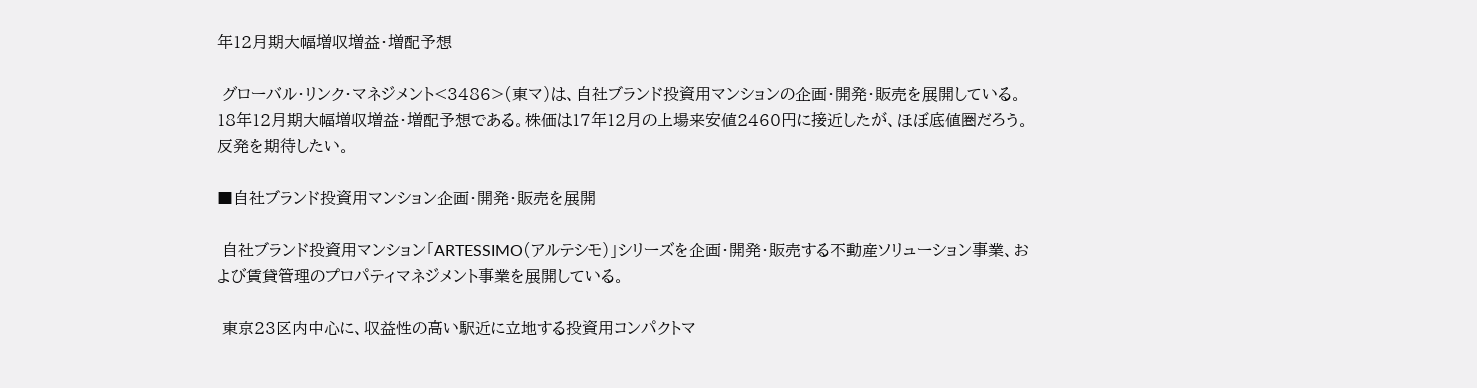年12月期大幅増収増益・増配予想

 グローバル・リンク・マネジメント<3486>(東マ)は、自社ブランド投資用マンションの企画・開発・販売を展開している。18年12月期大幅増収増益・増配予想である。株価は17年12月の上場来安値2460円に接近したが、ほぼ底値圏だろう。反発を期待したい。

■自社ブランド投資用マンション企画・開発・販売を展開

 自社ブランド投資用マンション「ARTESSIMO(アルテシモ)」シリーズを企画・開発・販売する不動産ソリューション事業、および賃貸管理のプロパティマネジメント事業を展開している。

 東京23区内中心に、収益性の高い駅近に立地する投資用コンパクトマ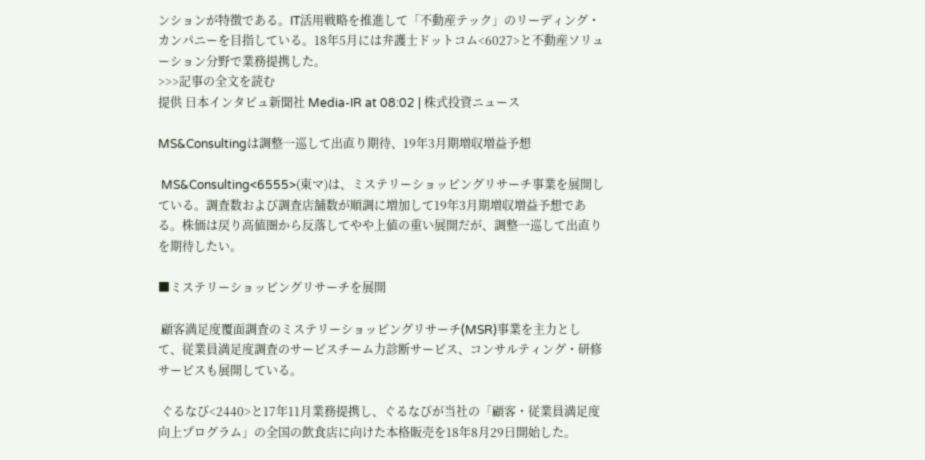ンションが特徴である。IT活用戦略を推進して「不動産テック」のリーディング・カンパニーを目指している。18年5月には弁護士ドットコム<6027>と不動産ソリューション分野で業務提携した。
>>>記事の全文を読む
提供 日本インタビュ新聞社 Media-IR at 08:02 | 株式投資ニュース

MS&Consultingは調整一巡して出直り期待、19年3月期増収増益予想

 MS&Consulting<6555>(東マ)は、ミステリーショッピングリサーチ事業を展開している。調査数および調査店舗数が順調に増加して19年3月期増収増益予想である。株価は戻り高値圏から反落してやや上値の重い展開だが、調整一巡して出直りを期待したい。

■ミステリーショッピングリサーチを展開

 顧客満足度覆面調査のミステリーショッピングリサーチ(MSR)事業を主力として、従業員満足度調査のサービスチーム力診断サービス、コンサルティング・研修サービスも展開している。

 ぐるなび<2440>と17年11月業務提携し、ぐるなびが当社の「顧客・従業員満足度向上プログラム」の全国の飲食店に向けた本格販売を18年8月29日開始した。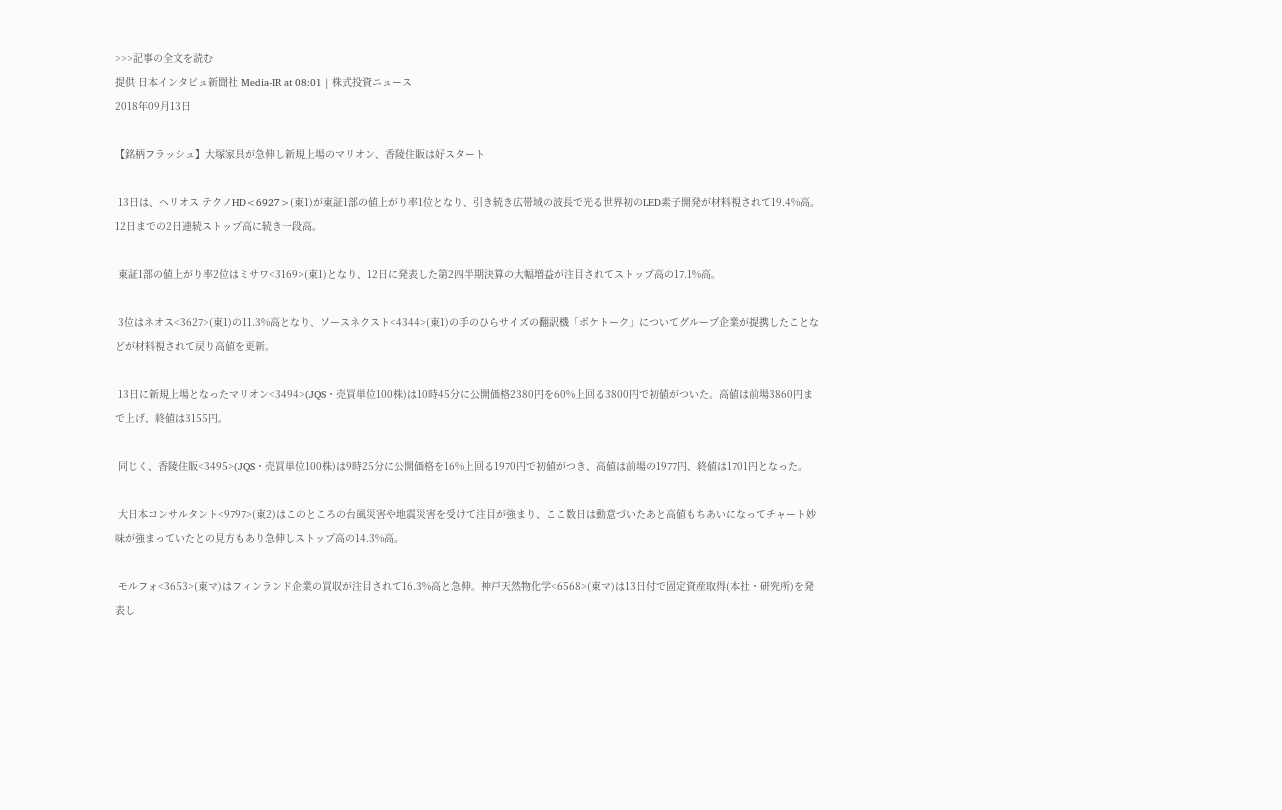>>>記事の全文を読む
提供 日本インタビュ新聞社 Media-IR at 08:01 | 株式投資ニュース
2018年09月13日

【銘柄フラッシュ】大塚家具が急伸し新規上場のマリオン、香陵住販は好スタート

 13日は、ヘリオス テクノHD<6927>(東1)が東証1部の値上がり率1位となり、引き続き広帯域の波長で光る世界初のLED素子開発が材料視されて19.4%高。12日までの2日連続ストップ高に続き一段高。

 東証1部の値上がり率2位はミサワ<3169>(東1)となり、12日に発表した第2四半期決算の大幅増益が注目されてストップ高の17.1%高。

 3位はネオス<3627>(東1)の11.3%高となり、ソースネクスト<4344>(東1)の手のひらサイズの翻訳機「ポケトーク」についてグループ企業が提携したことなどが材料視されて戻り高値を更新。

 13日に新規上場となったマリオン<3494>(JQS・売買単位100株)は10時45分に公開価格2380円を60%上回る3800円で初値がついた。高値は前場3860円まで上げ、終値は3155円。

 同じく、香陵住販<3495>(JQS・売買単位100株)は9時25分に公開価格を16%上回る1970円で初値がつき、高値は前場の1977円、終値は1701円となった。

 大日本コンサルタント<9797>(東2)はこのところの台風災害や地震災害を受けて注目が強まり、ここ数日は動意づいたあと高値もちあいになってチャート妙味が強まっていたとの見方もあり急伸しストップ高の14.3%高。

 モルフォ<3653>(東マ)はフィンランド企業の買収が注目されて16.3%高と急伸。神戸天然物化学<6568>(東マ)は13日付で固定資産取得(本社・研究所)を発表し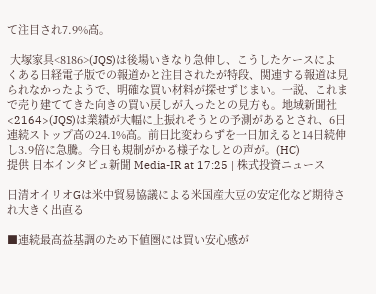て注目され7.9%高。

 大塚家具<8186>(JQS)は後場いきなり急伸し、こうしたケースによくある日経電子版での報道かと注目されたが特段、関連する報道は見られなかったようで、明確な買い材料が探せずじまい。一説、これまで売り建ててきた向きの買い戻しが入ったとの見方も。地域新聞社<2164>(JQS)は業績が大幅に上振れそうとの予測があるとされ、6日連続ストップ高の24.1%高。前日比変わらずを一日加えると14日続伸し3.9倍に急騰。今日も規制がかる様子なしとの声が。(HC)
提供 日本インタビュ新聞 Media-IR at 17:25 | 株式投資ニュース

日清オイリオGは米中貿易協議による米国産大豆の安定化など期待され大きく出直る

■連続最高益基調のため下値圏には買い安心感が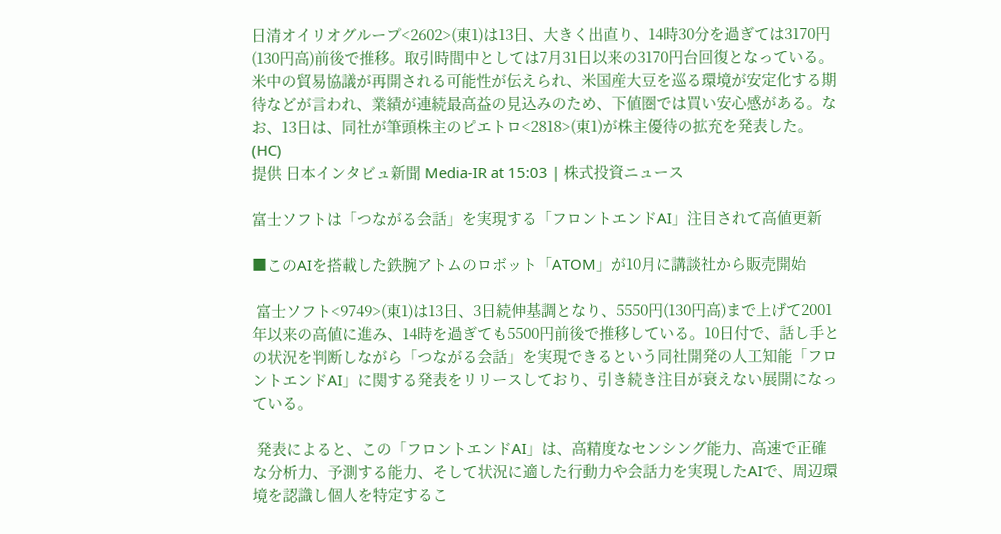日清オイリオグループ<2602>(東1)は13日、大きく出直り、14時30分を過ぎては3170円(130円高)前後で推移。取引時間中としては7月31日以来の3170円台回復となっている。米中の貿易協議が再開される可能性が伝えられ、米国産大豆を巡る環境が安定化する期待などが言われ、業績が連続最高益の見込みのため、下値圏では買い安心感がある。なお、13日は、同社が筆頭株主のピエトロ<2818>(東1)が株主優待の拡充を発表した。(HC)
提供 日本インタビュ新聞 Media-IR at 15:03 | 株式投資ニュース

富士ソフトは「つながる会話」を実現する「フロントエンドAI」注目されて高値更新

■このAIを搭載した鉄腕アトムのロボット「ATOM」が10月に講談社から販売開始

 富士ソフト<9749>(東1)は13日、3日続伸基調となり、5550円(130円高)まで上げて2001年以来の高値に進み、14時を過ぎても5500円前後で推移している。10日付で、話し手との状況を判断しながら「つながる会話」を実現できるという同社開発の人工知能「フロントエンドAI」に関する発表をリリースしており、引き続き注目が衰えない展開になっている。

 発表によると、この「フロントエンドAI」は、高精度なセンシング能力、高速で正確な分析力、予測する能力、そして状況に適した行動力や会話力を実現したAIで、周辺環境を認識し個人を特定するこ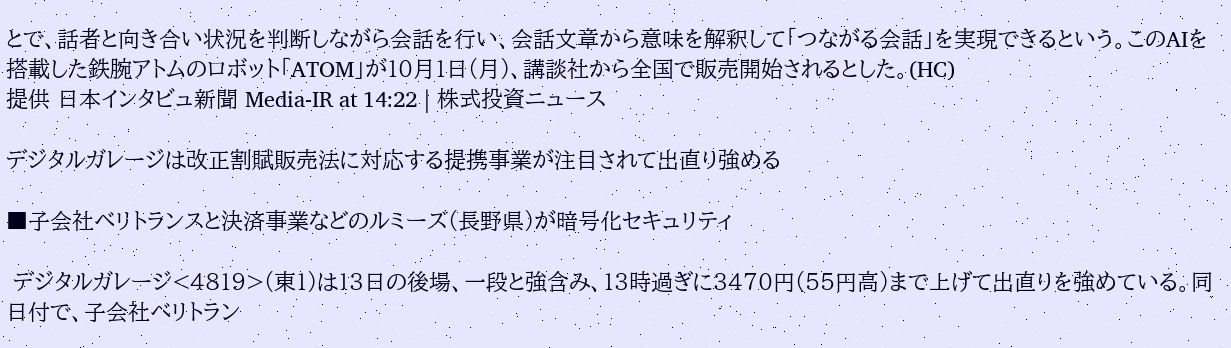とで、話者と向き合い状況を判断しながら会話を行い、会話文章から意味を解釈して「つながる会話」を実現できるという。このAIを搭載した鉄腕アトムのロボット「ATOM」が10月1日(月)、講談社から全国で販売開始されるとした。(HC)
提供 日本インタビュ新聞 Media-IR at 14:22 | 株式投資ニュース

デジタルガレージは改正割賦販売法に対応する提携事業が注目されて出直り強める

■子会社ベリトランスと決済事業などのルミーズ(長野県)が暗号化セキュリティ

 デジタルガレージ<4819>(東1)は13日の後場、一段と強含み、13時過ぎに3470円(55円高)まで上げて出直りを強めている。同日付で、子会社ベリトラン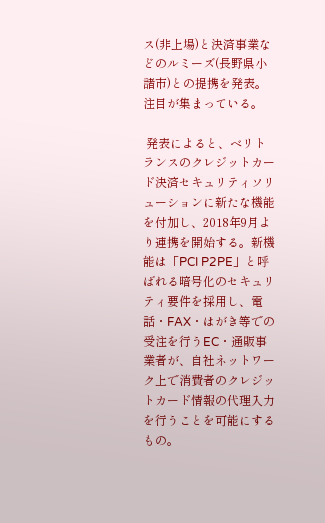ス(非上場)と決済事業などのルミーズ(長野県小諸市)との提携を発表。注目が集まっている。

 発表によると、ベリトランスのクレジットカード決済セキュリティソリューションに新たな機能を付加し、2018年9月より連携を開始する。新機能は「PCI P2PE」と呼ばれる暗号化のセキュリティ要件を採用し、電話・FAX・はがき等での受注を行うEC・通販事業者が、自社ネットワーク上で消費者のクレジットカード情報の代理入力を行うことを可能にするもの。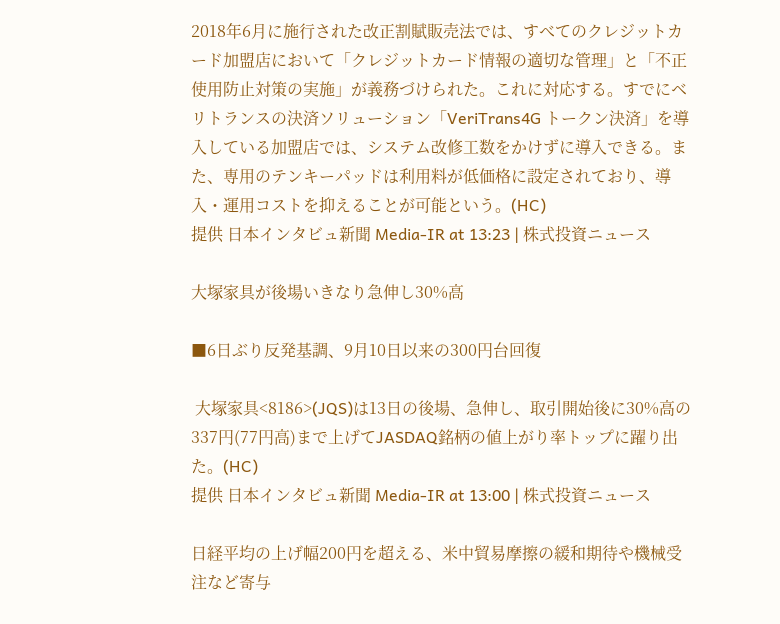2018年6月に施行された改正割賦販売法では、すべてのクレジットカード加盟店において「クレジットカード情報の適切な管理」と「不正使用防止対策の実施」が義務づけられた。これに対応する。すでにベリトランスの決済ソリューション「VeriTrans4G トークン決済」を導入している加盟店では、システム改修工数をかけずに導入できる。また、専用のテンキーパッドは利用料が低価格に設定されており、導入・運用コストを抑えることが可能という。(HC)
提供 日本インタビュ新聞 Media-IR at 13:23 | 株式投資ニュース

大塚家具が後場いきなり急伸し30%高

■6日ぶり反発基調、9月10日以来の300円台回復

 大塚家具<8186>(JQS)は13日の後場、急伸し、取引開始後に30%高の337円(77円高)まで上げてJASDAQ銘柄の値上がり率トップに躍り出た。(HC)
提供 日本インタビュ新聞 Media-IR at 13:00 | 株式投資ニュース

日経平均の上げ幅200円を超える、米中貿易摩擦の緩和期待や機械受注など寄与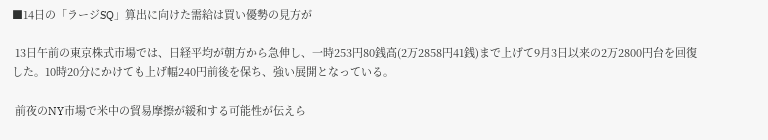■14日の「ラージSQ」算出に向けた需給は買い優勢の見方が

 13日午前の東京株式市場では、日経平均が朝方から急伸し、一時253円80銭高(2万2858円41銭)まで上げて9月3日以来の2万2800円台を回復した。10時20分にかけても上げ幅240円前後を保ち、強い展開となっている。

 前夜のNY市場で米中の貿易摩擦が緩和する可能性が伝えら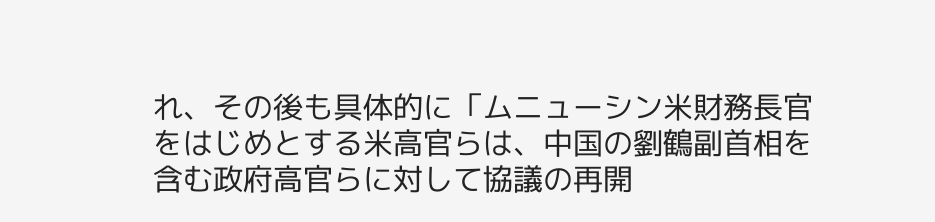れ、その後も具体的に「ムニューシン米財務長官をはじめとする米高官らは、中国の劉鶴副首相を含む政府高官らに対して協議の再開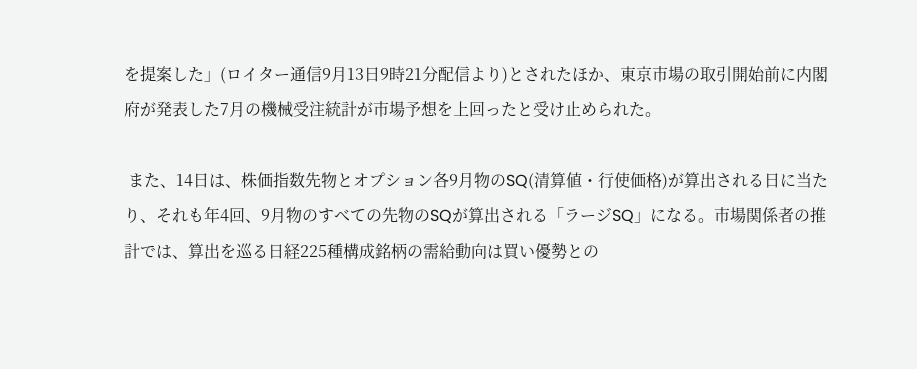を提案した」(ロイター通信9月13日9時21分配信より)とされたほか、東京市場の取引開始前に内閣府が発表した7月の機械受注統計が市場予想を上回ったと受け止められた。

 また、14日は、株価指数先物とオプション各9月物のSQ(清算値・行使価格)が算出される日に当たり、それも年4回、9月物のすべての先物のSQが算出される「ラージSQ」になる。市場関係者の推計では、算出を巡る日経225種構成銘柄の需給動向は買い優勢との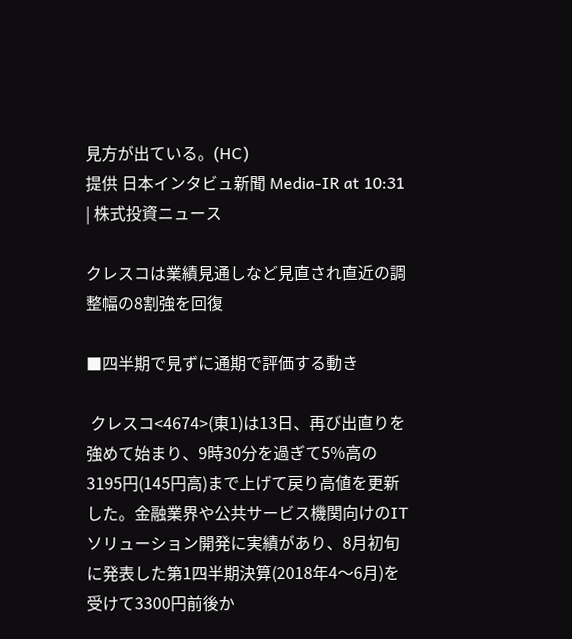見方が出ている。(HC)
提供 日本インタビュ新聞 Media-IR at 10:31 | 株式投資ニュース

クレスコは業績見通しなど見直され直近の調整幅の8割強を回復

■四半期で見ずに通期で評価する動き

 クレスコ<4674>(東1)は13日、再び出直りを強めて始まり、9時30分を過ぎて5%高の3195円(145円高)まで上げて戻り高値を更新した。金融業界や公共サービス機関向けのITソリューション開発に実績があり、8月初旬に発表した第1四半期決算(2018年4〜6月)を受けて3300円前後か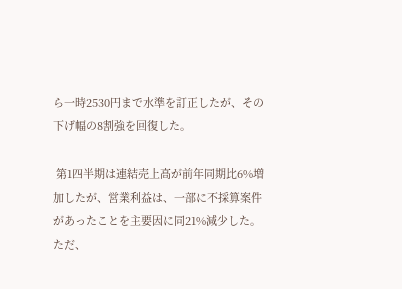ら一時2530円まで水準を訂正したが、その下げ幅の8割強を回復した。

 第1四半期は連結売上高が前年同期比6%増加したが、営業利益は、一部に不採算案件があったことを主要因に同21%減少した。ただ、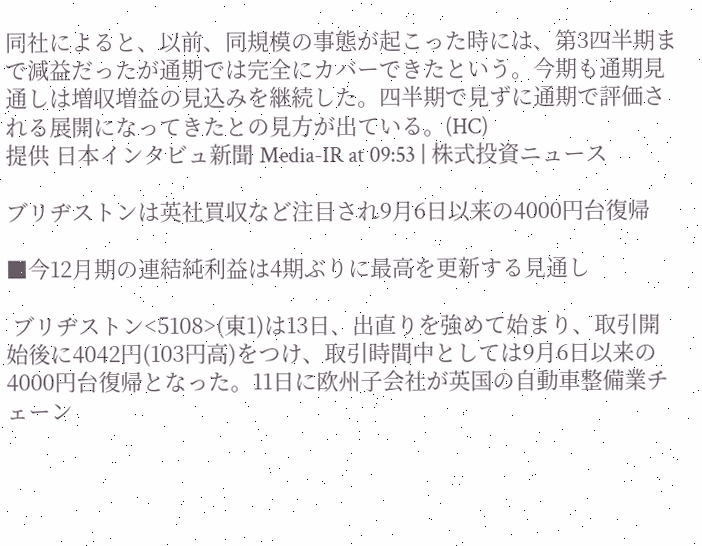同社によると、以前、同規模の事態が起こった時には、第3四半期まで減益だったが通期では完全にカバーできたという。今期も通期見通しは増収増益の見込みを継続した。四半期で見ずに通期で評価される展開になってきたとの見方が出ている。(HC)
提供 日本インタビュ新聞 Media-IR at 09:53 | 株式投資ニュース

ブリヂストンは英社買収など注目され9月6日以来の4000円台復帰

■今12月期の連結純利益は4期ぶりに最高を更新する見通し

 ブリヂストン<5108>(東1)は13日、出直りを強めて始まり、取引開始後に4042円(103円高)をつけ、取引時間中としては9月6日以来の4000円台復帰となった。11日に欧州子会社が英国の自動車整備業チェーン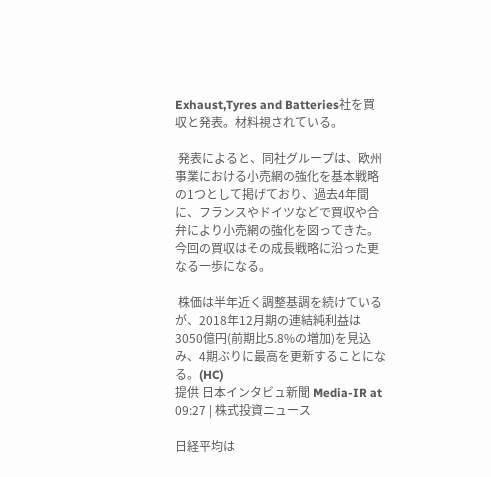Exhaust,Tyres and Batteries社を買収と発表。材料視されている。

 発表によると、同社グループは、欧州事業における小売網の強化を基本戦略の1つとして掲げており、過去4年間に、フランスやドイツなどで買収や合弁により小売網の強化を図ってきた。今回の買収はその成長戦略に沿った更なる一歩になる。

 株価は半年近く調整基調を続けているが、2018年12月期の連結純利益は3050億円(前期比5.8%の増加)を見込み、4期ぶりに最高を更新することになる。(HC)
提供 日本インタビュ新聞 Media-IR at 09:27 | 株式投資ニュース

日経平均は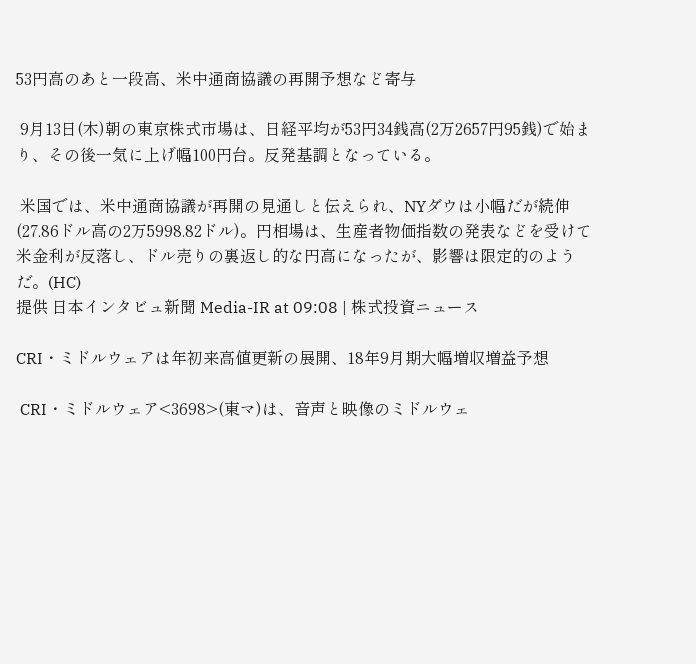53円高のあと一段高、米中通商協議の再開予想など寄与

 9月13日(木)朝の東京株式市場は、日経平均が53円34銭高(2万2657円95銭)で始まり、その後一気に上げ幅100円台。反発基調となっている。

 米国では、米中通商協議が再開の見通しと伝えられ、NYダウは小幅だが続伸(27.86ドル高の2万5998.82ドル)。円相場は、生産者物価指数の発表などを受けて米金利が反落し、ドル売りの裏返し的な円高になったが、影響は限定的のようだ。(HC)
提供 日本インタビュ新聞 Media-IR at 09:08 | 株式投資ニュース

CRI・ミドルウェアは年初来高値更新の展開、18年9月期大幅増収増益予想

 CRI・ミドルウェア<3698>(東マ)は、音声と映像のミドルウェ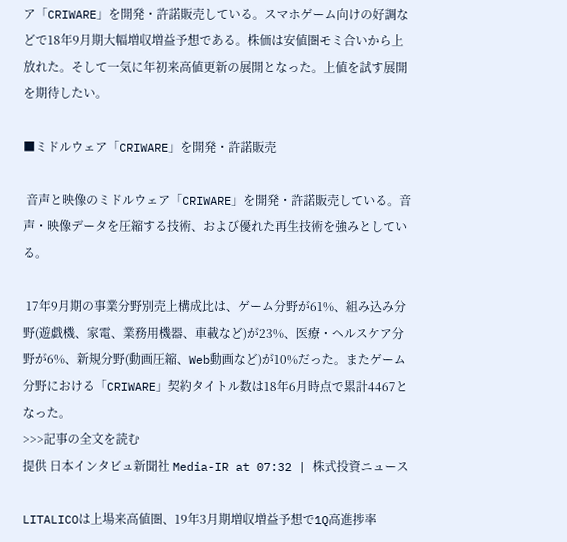ア「CRIWARE」を開発・許諾販売している。スマホゲーム向けの好調などで18年9月期大幅増収増益予想である。株価は安値圏モミ合いから上放れた。そして一気に年初来高値更新の展開となった。上値を試す展開を期待したい。

■ミドルウェア「CRIWARE」を開発・許諾販売

 音声と映像のミドルウェア「CRIWARE」を開発・許諾販売している。音声・映像データを圧縮する技術、および優れた再生技術を強みとしている。

 17年9月期の事業分野別売上構成比は、ゲーム分野が61%、組み込み分野(遊戯機、家電、業務用機器、車載など)が23%、医療・ヘルスケア分野が6%、新規分野(動画圧縮、Web動画など)が10%だった。またゲーム分野における「CRIWARE」契約タイトル数は18年6月時点で累計4467となった。
>>>記事の全文を読む
提供 日本インタビュ新聞社 Media-IR at 07:32 | 株式投資ニュース

LITALICOは上場来高値圏、19年3月期増収増益予想で1Q高進捗率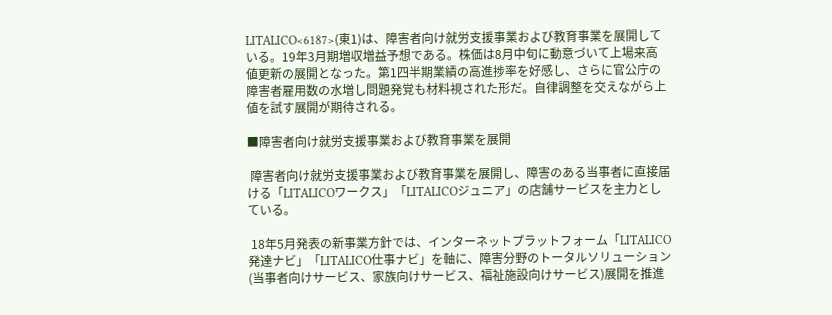LITALICO<6187>(東1)は、障害者向け就労支援事業および教育事業を展開している。19年3月期増収増益予想である。株価は8月中旬に動意づいて上場来高値更新の展開となった。第1四半期業績の高進捗率を好感し、さらに官公庁の障害者雇用数の水増し問題発覚も材料視された形だ。自律調整を交えながら上値を試す展開が期待される。

■障害者向け就労支援事業および教育事業を展開

 障害者向け就労支援事業および教育事業を展開し、障害のある当事者に直接届ける「LITALICOワークス」「LITALICOジュニア」の店舗サービスを主力としている。

 18年5月発表の新事業方針では、インターネットプラットフォーム「LITALICO発達ナビ」「LITALICO仕事ナビ」を軸に、障害分野のトータルソリューション(当事者向けサービス、家族向けサービス、福祉施設向けサービス)展開を推進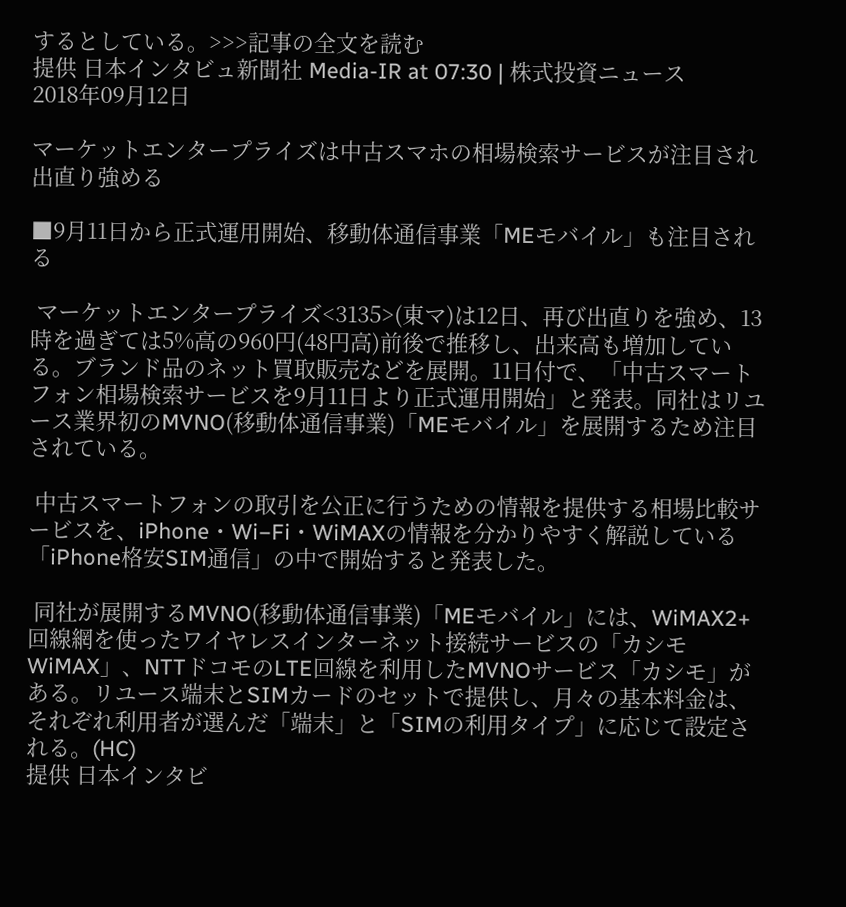するとしている。>>>記事の全文を読む
提供 日本インタビュ新聞社 Media-IR at 07:30 | 株式投資ニュース
2018年09月12日

マーケットエンタープライズは中古スマホの相場検索サービスが注目され出直り強める

■9月11日から正式運用開始、移動体通信事業「MEモバイル」も注目される

 マーケットエンタープライズ<3135>(東マ)は12日、再び出直りを強め、13時を過ぎては5%高の960円(48円高)前後で推移し、出来高も増加している。ブランド品のネット買取販売などを展開。11日付で、「中古スマートフォン相場検索サービスを9月11日より正式運用開始」と発表。同社はリユース業界初のMVNO(移動体通信事業)「MEモバイル」を展開するため注目されている。

 中古スマートフォンの取引を公正に行うための情報を提供する相場比較サービスを、iPhone・Wi−Fi・WiMAXの情報を分かりやすく解説している「iPhone格安SIM通信」の中で開始すると発表した。

 同社が展開するMVNO(移動体通信事業)「MEモバイル」には、WiMAX2+回線網を使ったワイヤレスインターネット接続サービスの「カシモWiMAX」、NTTドコモのLTE回線を利用したMVNOサービス「カシモ」がある。リユース端末とSIMカードのセットで提供し、月々の基本料金は、それぞれ利用者が選んだ「端末」と「SIMの利用タイプ」に応じて設定される。(HC)
提供 日本インタビ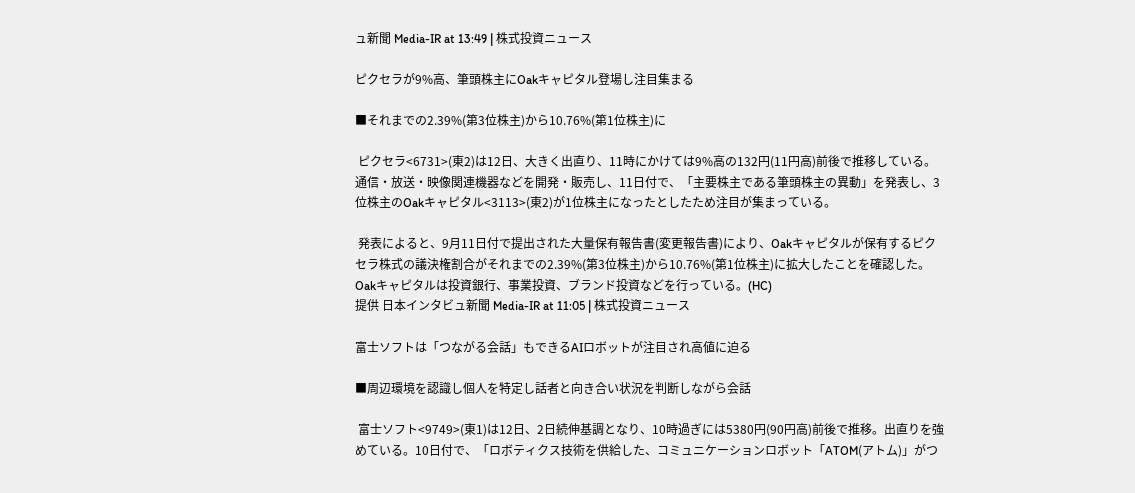ュ新聞 Media-IR at 13:49 | 株式投資ニュース

ピクセラが9%高、筆頭株主にOakキャピタル登場し注目集まる

■それまでの2.39%(第3位株主)から10.76%(第1位株主)に

 ピクセラ<6731>(東2)は12日、大きく出直り、11時にかけては9%高の132円(11円高)前後で推移している。通信・放送・映像関連機器などを開発・販売し、11日付で、「主要株主である筆頭株主の異動」を発表し、3位株主のOakキャピタル<3113>(東2)が1位株主になったとしたため注目が集まっている。

 発表によると、9月11日付で提出された大量保有報告書(変更報告書)により、Oakキャピタルが保有するピクセラ株式の議決権割合がそれまでの2.39%(第3位株主)から10.76%(第1位株主)に拡大したことを確認した。Oakキャピタルは投資銀行、事業投資、ブランド投資などを行っている。(HC)
提供 日本インタビュ新聞 Media-IR at 11:05 | 株式投資ニュース

富士ソフトは「つながる会話」もできるAIロボットが注目され高値に迫る

■周辺環境を認識し個人を特定し話者と向き合い状況を判断しながら会話

 富士ソフト<9749>(東1)は12日、2日続伸基調となり、10時過ぎには5380円(90円高)前後で推移。出直りを強めている。10日付で、「ロボティクス技術を供給した、コミュニケーションロボット「ATOM(アトム)」がつ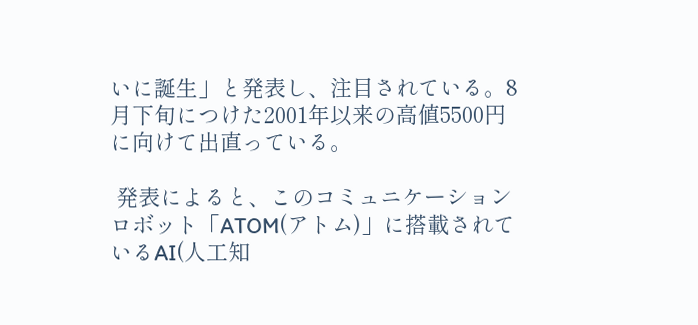いに誕生」と発表し、注目されている。8月下旬につけた2001年以来の高値5500円に向けて出直っている。

 発表によると、このコミュニケーションロボット「ATOM(アトム)」に搭載されているAI(人工知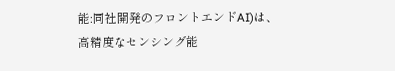能:同社開発のフロントエンドAI)は、高精度なセンシング能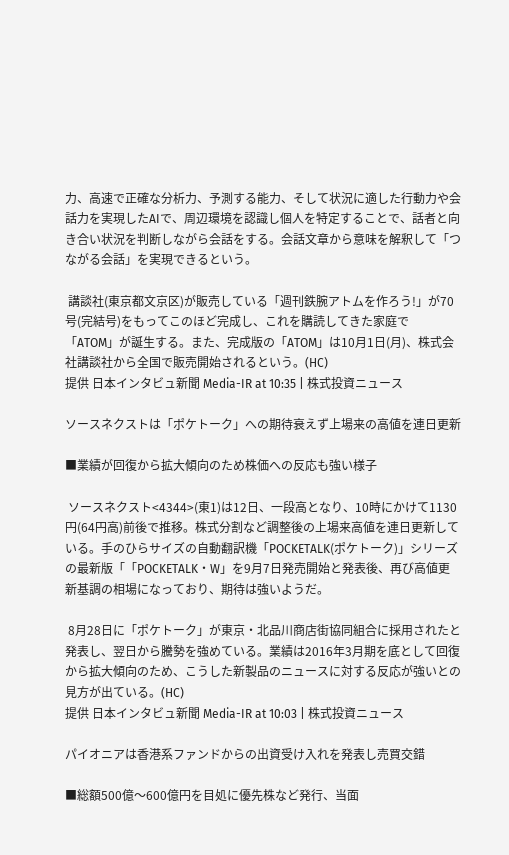力、高速で正確な分析力、予測する能力、そして状況に適した行動力や会話力を実現したAIで、周辺環境を認識し個人を特定することで、話者と向き合い状況を判断しながら会話をする。会話文章から意味を解釈して「つながる会話」を実現できるという。

 講談社(東京都文京区)が販売している「週刊鉄腕アトムを作ろう!」が70号(完結号)をもってこのほど完成し、これを購読してきた家庭で「ATOM」が誕生する。また、完成版の「ATOM」は10月1日(月)、株式会社講談社から全国で販売開始されるという。(HC)
提供 日本インタビュ新聞 Media-IR at 10:35 | 株式投資ニュース

ソースネクストは「ポケトーク」への期待衰えず上場来の高値を連日更新

■業績が回復から拡大傾向のため株価への反応も強い様子

 ソースネクスト<4344>(東1)は12日、一段高となり、10時にかけて1130円(64円高)前後で推移。株式分割など調整後の上場来高値を連日更新している。手のひらサイズの自動翻訳機「POCKETALK(ポケトーク)」シリーズの最新版「「POCKETALK・W」を9月7日発売開始と発表後、再び高値更新基調の相場になっており、期待は強いようだ。

 8月28日に「ポケトーク」が東京・北品川商店街協同組合に採用されたと発表し、翌日から騰勢を強めている。業績は2016年3月期を底として回復から拡大傾向のため、こうした新製品のニュースに対する反応が強いとの見方が出ている。(HC)
提供 日本インタビュ新聞 Media-IR at 10:03 | 株式投資ニュース

パイオニアは香港系ファンドからの出資受け入れを発表し売買交錯

■総額500億〜600億円を目処に優先株など発行、当面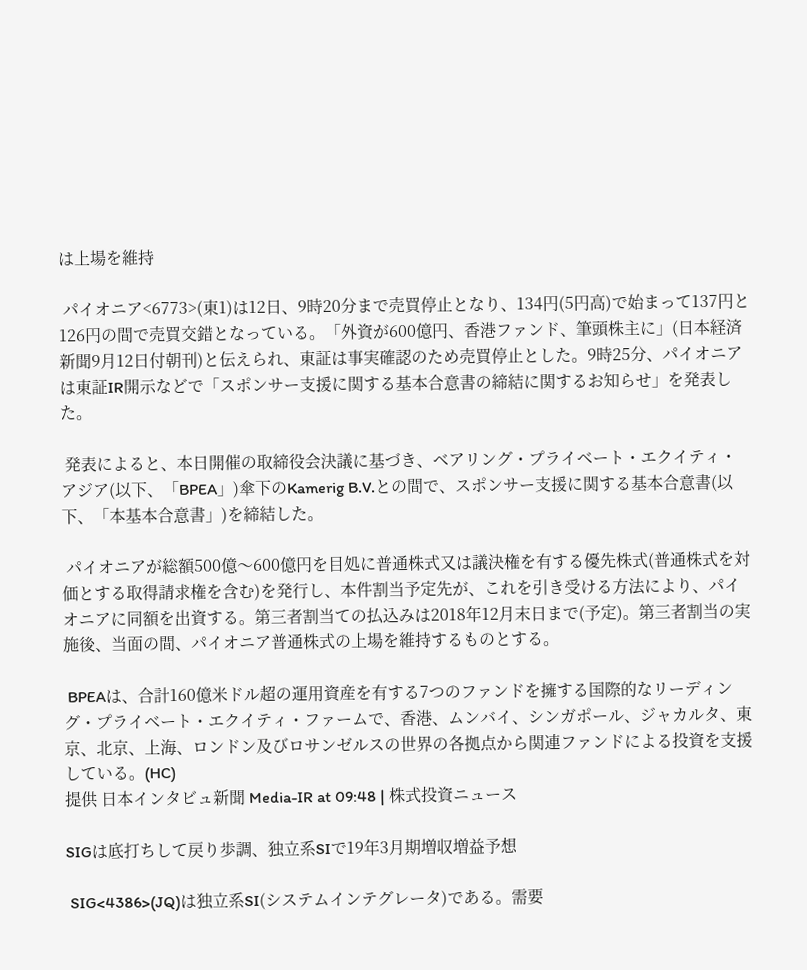は上場を維持

 パイオニア<6773>(東1)は12日、9時20分まで売買停止となり、134円(5円高)で始まって137円と126円の間で売買交錯となっている。「外資が600億円、香港ファンド、筆頭株主に」(日本経済新聞9月12日付朝刊)と伝えられ、東証は事実確認のため売買停止とした。9時25分、パイオニアは東証IR開示などで「スポンサー支援に関する基本合意書の締結に関するお知らせ」を発表した。

 発表によると、本日開催の取締役会決議に基づき、ベアリング・プライベート・エクイティ・アジア(以下、「BPEA」)傘下のKamerig B.V.との間で、スポンサー支援に関する基本合意書(以下、「本基本合意書」)を締結した。

 パイオニアが総額500億〜600億円を目処に普通株式又は議決権を有する優先株式(普通株式を対価とする取得請求権を含む)を発行し、本件割当予定先が、これを引き受ける方法により、パイオニアに同額を出資する。第三者割当ての払込みは2018年12月末日まで(予定)。第三者割当の実施後、当面の間、パイオニア普通株式の上場を維持するものとする。

 BPEAは、合計160億米ドル超の運用資産を有する7つのファンドを擁する国際的なリーディング・プライベート・エクイティ・ファームで、香港、ムンバイ、シンガポール、ジャカルタ、東京、北京、上海、ロンドン及びロサンゼルスの世界の各拠点から関連ファンドによる投資を支援している。(HC)
提供 日本インタビュ新聞 Media-IR at 09:48 | 株式投資ニュース

SIGは底打ちして戻り歩調、独立系SIで19年3月期増収増益予想

 SIG<4386>(JQ)は独立系SI(システムインテグレータ)である。需要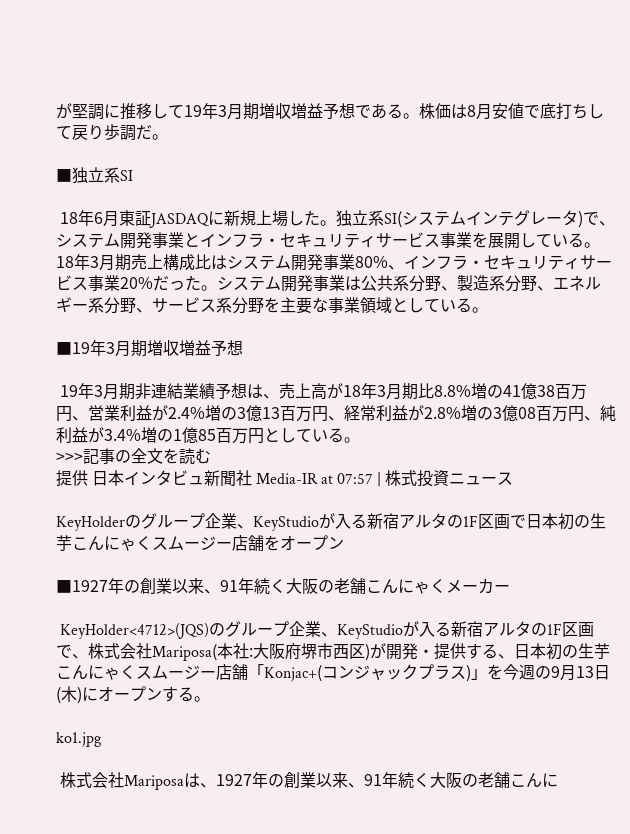が堅調に推移して19年3月期増収増益予想である。株価は8月安値で底打ちして戻り歩調だ。

■独立系SI

 18年6月東証JASDAQに新規上場した。独立系SI(システムインテグレータ)で、システム開発事業とインフラ・セキュリティサービス事業を展開している。18年3月期売上構成比はシステム開発事業80%、インフラ・セキュリティサービス事業20%だった。システム開発事業は公共系分野、製造系分野、エネルギー系分野、サービス系分野を主要な事業領域としている。

■19年3月期増収増益予想

 19年3月期非連結業績予想は、売上高が18年3月期比8.8%増の41億38百万円、営業利益が2.4%増の3億13百万円、経常利益が2.8%増の3億08百万円、純利益が3.4%増の1億85百万円としている。
>>>記事の全文を読む
提供 日本インタビュ新聞社 Media-IR at 07:57 | 株式投資ニュース

KeyHolderのグループ企業、KeyStudioが入る新宿アルタの1F区画で日本初の生芋こんにゃくスムージー店舗をオープン

■1927年の創業以来、91年続く大阪の老舗こんにゃくメーカー

 KeyHolder<4712>(JQS)のグループ企業、KeyStudioが入る新宿アルタの1F区画で、株式会社Mariposa(本社:大阪府堺市西区)が開発・提供する、日本初の生芋こんにゃくスムージー店舗「Konjac+(コンジャックプラス)」を今週の9月13日(木)にオープンする。

ko1.jpg

 株式会社Mariposaは、1927年の創業以来、91年続く大阪の老舗こんに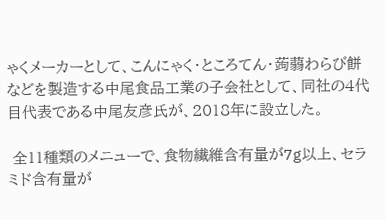ゃくメーカーとして、こんにゃく・ところてん・蒟蒻わらび餅などを製造する中尾食品工業の子会社として、同社の4代目代表である中尾友彦氏が、2018年に設立した。

 全11種類のメニューで、食物繊維含有量が7g以上、セラミド含有量が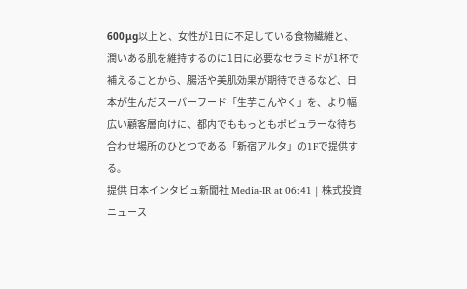600μg以上と、女性が1日に不足している食物繊維と、潤いある肌を維持するのに1日に必要なセラミドが1杯で補えることから、腸活や美肌効果が期待できるなど、日本が生んだスーパーフード「生芋こんやく」を、より幅広い顧客層向けに、都内でももっともポピュラーな待ち合わせ場所のひとつである「新宿アルタ」の1Fで提供する。
提供 日本インタビュ新聞社 Media-IR at 06:41 | 株式投資ニュース